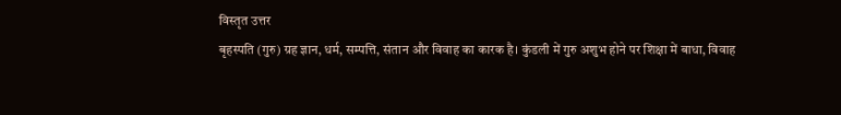विस्तृत उत्तर
बृहस्पति (गुरु) ग्रह ज्ञान, धर्म, सम्पत्ति, संतान और विवाह का कारक है। कुंडली में गुरु अशुभ होने पर शिक्षा में बाधा, विवाह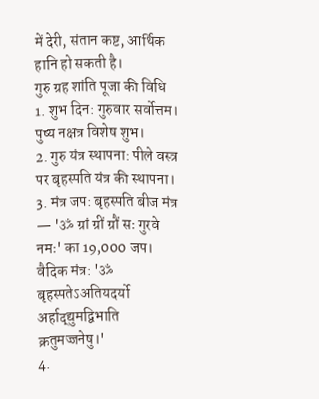में देरी, संतान कष्ट, आर्थिक हानि हो सकती है।
गुरु ग्रह शांति पूजा की विधि
1. शुभ दिन: गुरुवार सर्वोत्तम। पुष्य नक्षत्र विशेष शुभ।
2. गुरु यंत्र स्थापना: पीले वस्त्र पर बृहस्पति यंत्र की स्थापना।
3. मंत्र जप: बृहस्पति बीज मंत्र — 'ॐ ग्रां ग्रीं ग्रौं सः गुरवे नमः' का 19,000 जप। वैदिक मंत्र: 'ॐ बृहस्पतेऽअतियदर्यो अर्हाद्द्युमद्विभाति क्रतुमज्जनेषु।'
4.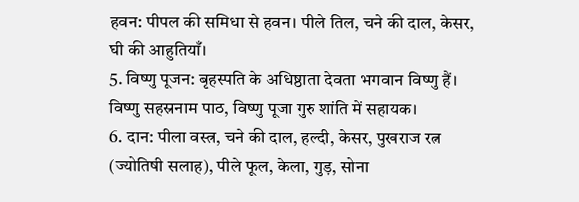हवन: पीपल की समिधा से हवन। पीले तिल, चने की दाल, केसर, घी की आहुतियाँ।
5. विष्णु पूजन: बृहस्पति के अधिष्ठाता देवता भगवान विष्णु हैं। विष्णु सहस्रनाम पाठ, विष्णु पूजा गुरु शांति में सहायक।
6. दान: पीला वस्त्र, चने की दाल, हल्दी, केसर, पुखराज रत्न (ज्योतिषी सलाह), पीले फूल, केला, गुड़, सोना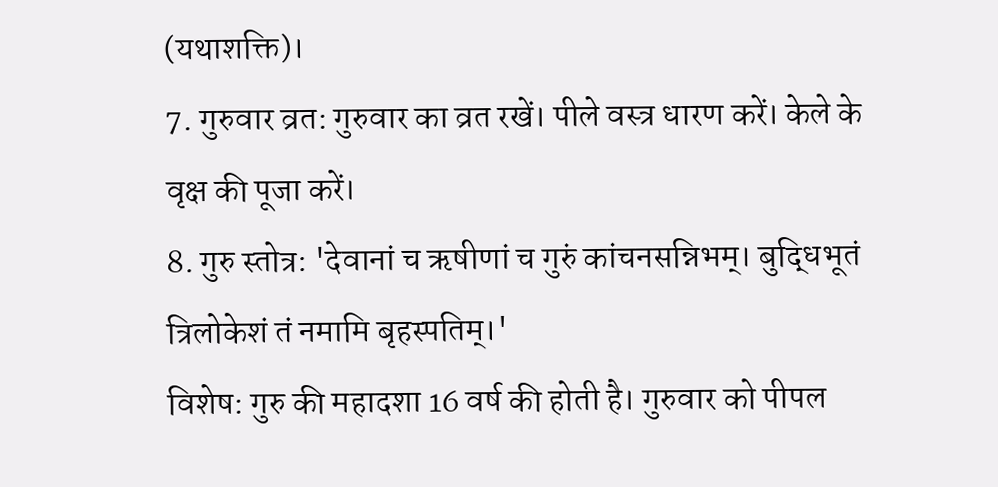(यथाशक्ति)।
7. गुरुवार व्रत: गुरुवार का व्रत रखें। पीले वस्त्र धारण करें। केले के वृक्ष की पूजा करें।
8. गुरु स्तोत्र: 'देवानां च ऋषीणां च गुरुं कांचनसन्निभम्। बुद्धिभूतं त्रिलोकेशं तं नमामि बृहस्पतिम्।'
विशेष: गुरु की महादशा 16 वर्ष की होती है। गुरुवार को पीपल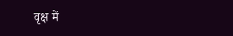वृक्ष में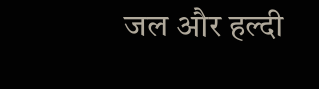जल और हल्दी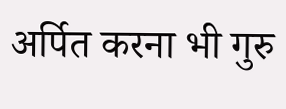अर्पित करना भी गुरु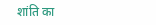शांति का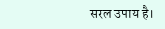सरल उपाय है।